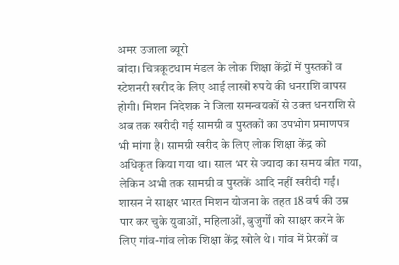अमर उजाला ब्यूरो
बांदा। चित्रकूटधाम मंडल के लोक शिक्षा केंद्रों में पुस्तकों व स्टेशनरी खरीद के लिए आई लाखों रुपये की धनराशि वापस होगी। मिशन निदेशक ने जिला समन्वयकों से उक्त धनराशि से अब तक खरीदी गई सामग्री व पुस्तकों का उपभोग प्रमाणपत्र भी मांगा है। सामग्री खरीद के लिए लोक शिक्षा केंद्र को अधिकृत किया गया था। साल भर से ज्यादा का समय बीत गया, लेकिन अभी तक सामग्री व पुस्तकें आदि नहीं खरीदी गईं।
शासन ने साक्षर भारत मिशन योजना के तहत 18 वर्ष की उम्र पार कर चुके युवाओं, महिलाओं, बुजुर्गों को साक्षर करने के लिए गांव-गांव लोक शिक्षा केंद्र खोले थे। गांव में प्रेरकों व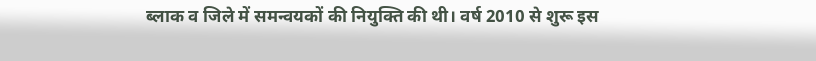ब्लाक व जिले में समन्वयकों की नियुक्ति की थी। वर्ष 2010 से शुरू इस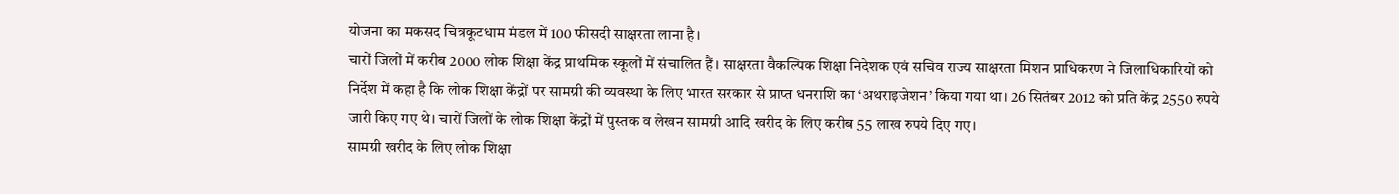योजना का मकसद चित्रकूटधाम मंडल में 100 फीसदी साक्षरता लाना है।
चारों जिलों में करीब 2000 लोक शिक्षा केंद्र प्राथमिक स्कूलों में संचालित हैं। साक्षरता वैकल्पिक शिक्षा निदेशक एवं सचिव राज्य साक्षरता मिशन प्राधिकरण ने जिलाधिकारियों को निर्देश में कहा है कि लोक शिक्षा केंद्रों पर सामग्री की व्यवस्था के लिए भारत सरकार से प्राप्त धनराशि का ‘अथराइजेशन’ किया गया था। 26 सितंबर 2012 को प्रति केंद्र 2550 रुपये जारी किए गए थे। चारों जिलों के लोक शिक्षा केंद्रों में पुस्तक व लेखन सामग्री आदि खरीद के लिए करीब 55 लाख रुपये दिए गए।
सामग्री खरीद के लिए लोक शिक्षा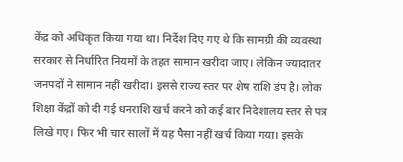केंद्र को अधिकृत किया गया था। निर्देश दिए गए थे कि सामग्री की व्यवस्था सरकार से निर्धारित नियमों के तहत सामान खरीदा जाए। लेकिन ज्यादातर जनपदों ने सामान नहीं खरीदा। इससे राज्य स्तर पर शेष राशि डंप है। लोक शिक्षा केंद्रों को दी गई धनराशि खर्च करने को कई बार निदेशालय स्तर से पत्र लिखे गए। फिर भी चार सालों में यह पैसा नहीं खर्च किया गया। इसके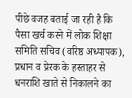पीछे वजह बताई जा रही है कि पैसा खर्च करने में लोक शिक्षा समिति सचिव (वरिष्ठ अध्यापक), प्रधान व प्रेरक के हस्ताहर से धनराशि खाते से निकालने का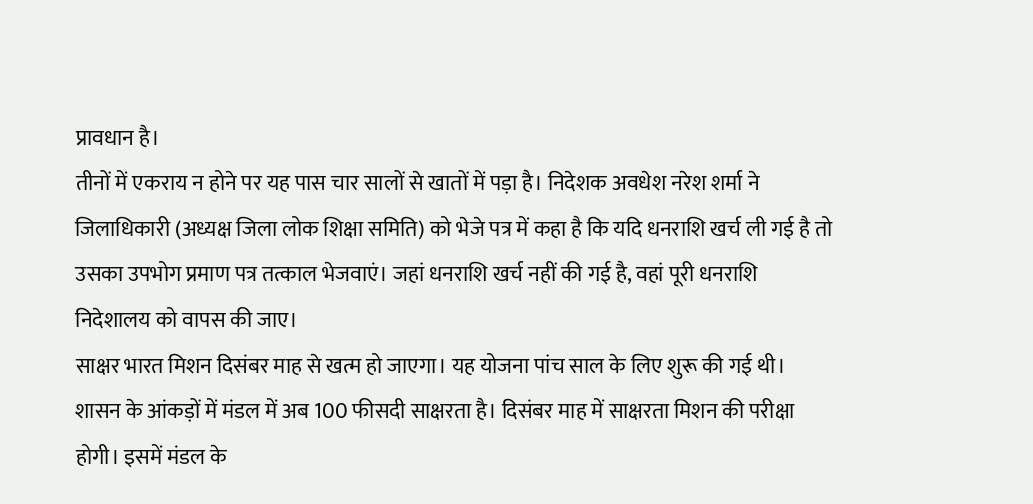प्रावधान है।
तीनों में एकराय न होने पर यह पास चार सालों से खातों में पड़ा है। निदेशक अवधेश नरेश शर्मा ने जिलाधिकारी (अध्यक्ष जिला लोक शिक्षा समिति) को भेजे पत्र में कहा है कि यदि धनराशि खर्च ली गई है तो उसका उपभोग प्रमाण पत्र तत्काल भेजवाएं। जहां धनराशि खर्च नहीं की गई है, वहां पूरी धनराशि निदेशालय को वापस की जाए।
साक्षर भारत मिशन दिसंबर माह से खत्म हो जाएगा। यह योजना पांच साल के लिए शुरू की गई थी। शासन के आंकड़ों में मंडल में अब 100 फीसदी साक्षरता है। दिसंबर माह में साक्षरता मिशन की परीक्षा होगी। इसमें मंडल के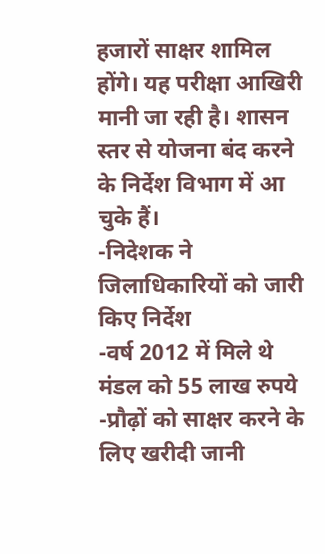हजारों साक्षर शामिल होंगे। यह परीक्षा आखिरी मानी जा रही है। शासन स्तर से योजना बंद करने के निर्देश विभाग में आ चुके हैं।
-निदेशक ने जिलाधिकारियों को जारी किए निर्देश
-वर्ष 2012 में मिले थे मंडल को 55 लाख रुपये
-प्रौढ़ों को साक्षर करने के लिए खरीदी जानी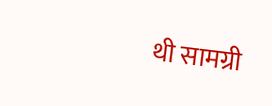थी सामग्री